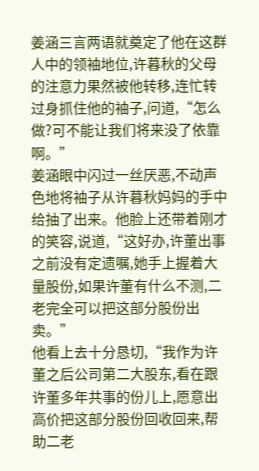姜涵三言两语就奠定了他在这群人中的领袖地位,许暮秋的父母的注意力果然被他转移,连忙转过身抓住他的袖子,问道,“怎么做?可不能让我们将来没了依靠啊。”
姜涵眼中闪过一丝厌恶,不动声色地将袖子从许暮秋妈妈的手中给抽了出来。他脸上还带着刚才的笑容,说道,“这好办,许董出事之前没有定遗嘱,她手上握着大量股份,如果许董有什么不测,二老完全可以把这部分股份出卖。”
他看上去十分恳切,“我作为许董之后公司第二大股东,看在跟许董多年共事的份儿上,愿意出高价把这部分股份回收回来,帮助二老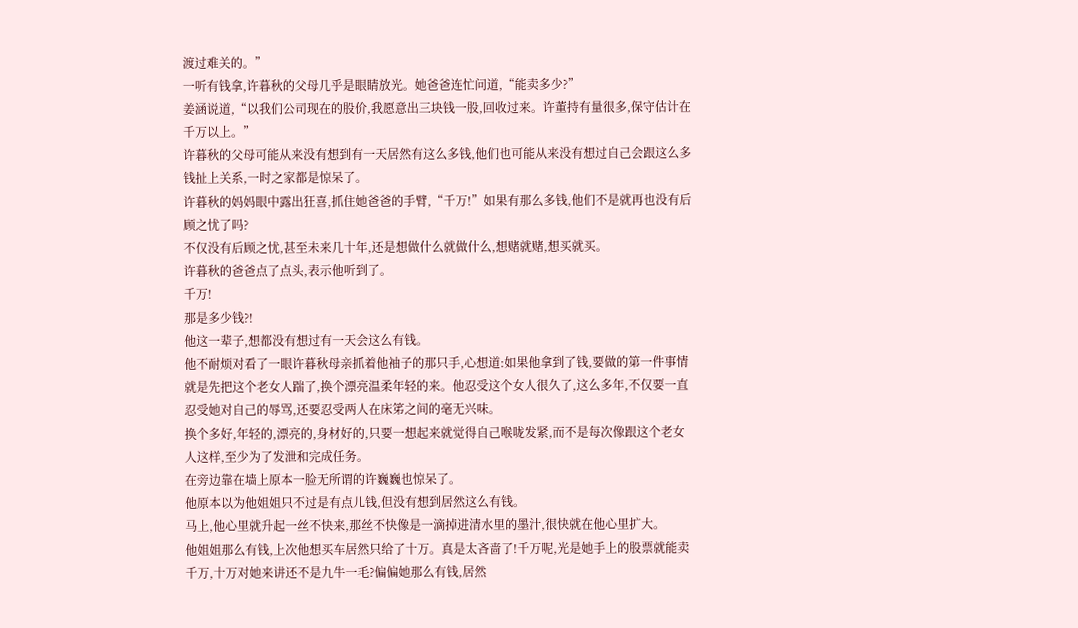渡过难关的。”
一听有钱拿,许暮秋的父母几乎是眼睛放光。她爸爸连忙问道,“能卖多少?”
姜涵说道,“以我们公司现在的股价,我愿意出三块钱一股,回收过来。许董持有量很多,保守估计在千万以上。”
许暮秋的父母可能从来没有想到有一天居然有这么多钱,他们也可能从来没有想过自己会跟这么多钱扯上关系,一时之家都是惊呆了。
许暮秋的妈妈眼中露出狂喜,抓住她爸爸的手臂,“千万!”如果有那么多钱,他们不是就再也没有后顾之忧了吗?
不仅没有后顾之忧,甚至未来几十年,还是想做什么就做什么,想赌就赌,想买就买。
许暮秋的爸爸点了点头,表示他听到了。
千万!
那是多少钱?!
他这一辈子,想都没有想过有一天会这么有钱。
他不耐烦对看了一眼许暮秋母亲抓着他袖子的那只手,心想道:如果他拿到了钱,要做的第一件事情就是先把这个老女人踹了,换个漂亮温柔年轻的来。他忍受这个女人很久了,这么多年,不仅要一直忍受她对自己的辱骂,还要忍受两人在床笫之间的毫无兴味。
换个多好,年轻的,漂亮的,身材好的,只要一想起来就觉得自己喉咙发紧,而不是每次像跟这个老女人这样,至少为了发泄和完成任务。
在旁边靠在墙上原本一脸无所谓的许巍巍也惊呆了。
他原本以为他姐姐只不过是有点儿钱,但没有想到居然这么有钱。
马上,他心里就升起一丝不快来,那丝不快像是一滴掉进清水里的墨汁,很快就在他心里扩大。
他姐姐那么有钱,上次他想买车居然只给了十万。真是太吝啬了!千万呢,光是她手上的股票就能卖千万,十万对她来讲还不是九牛一毛?偏偏她那么有钱,居然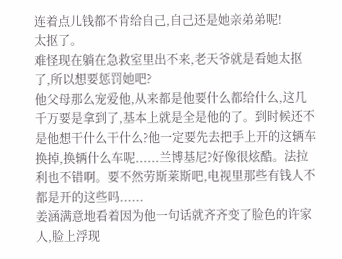连着点儿钱都不肯给自己,自己还是她亲弟弟呢!
太抠了。
难怪现在躺在急救室里出不来,老天爷就是看她太抠了,所以想要惩罚她吧?
他父母那么宠爱他,从来都是他要什么都给什么,这几千万要是拿到了,基本上就是全是他的了。到时候还不是他想干什么干什么?他一定要先去把手上开的这辆车换掉,换辆什么车呢......兰博基尼?好像很炫酷。法拉利也不错啊。要不然劳斯莱斯吧,电视里那些有钱人不都是开的这些吗......
姜涵满意地看着因为他一句话就齐齐变了脸色的许家人,脸上浮现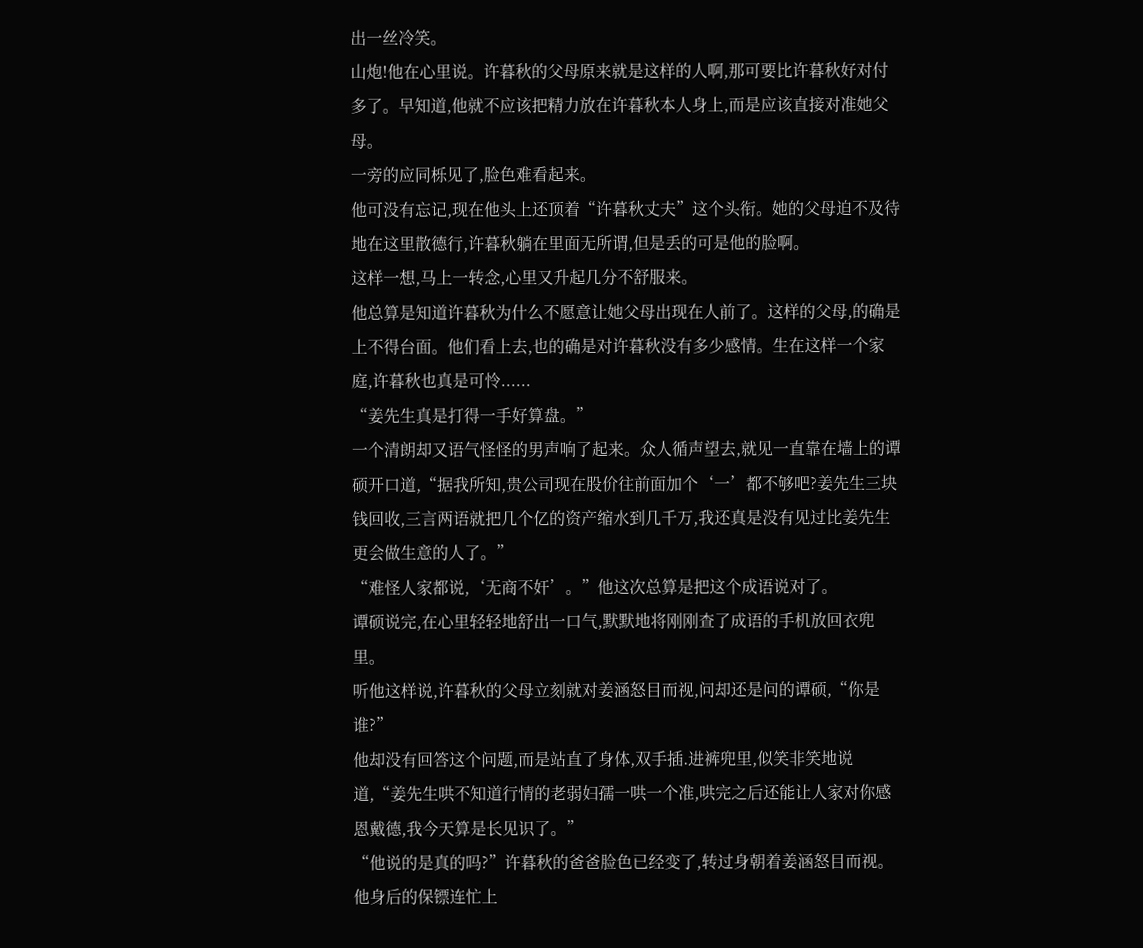出一丝冷笑。
山炮!他在心里说。许暮秋的父母原来就是这样的人啊,那可要比许暮秋好对付多了。早知道,他就不应该把精力放在许暮秋本人身上,而是应该直接对准她父母。
一旁的应同栎见了,脸色难看起来。
他可没有忘记,现在他头上还顶着“许暮秋丈夫”这个头衔。她的父母迫不及待地在这里散德行,许暮秋躺在里面无所谓,但是丢的可是他的脸啊。
这样一想,马上一转念,心里又升起几分不舒服来。
他总算是知道许暮秋为什么不愿意让她父母出现在人前了。这样的父母,的确是上不得台面。他们看上去,也的确是对许暮秋没有多少感情。生在这样一个家庭,许暮秋也真是可怜......
“姜先生真是打得一手好算盘。”
一个清朗却又语气怪怪的男声响了起来。众人循声望去,就见一直靠在墙上的谭硕开口道,“据我所知,贵公司现在股价往前面加个‘一’都不够吧?姜先生三块钱回收,三言两语就把几个亿的资产缩水到几千万,我还真是没有见过比姜先生更会做生意的人了。”
“难怪人家都说,‘无商不奸’。”他这次总算是把这个成语说对了。
谭硕说完,在心里轻轻地舒出一口气,默默地将刚刚查了成语的手机放回衣兜里。
听他这样说,许暮秋的父母立刻就对姜涵怒目而视,问却还是问的谭硕,“你是谁?”
他却没有回答这个问题,而是站直了身体,双手插.进裤兜里,似笑非笑地说道,“姜先生哄不知道行情的老弱妇孺一哄一个准,哄完之后还能让人家对你感恩戴德,我今天算是长见识了。”
“他说的是真的吗?”许暮秋的爸爸脸色已经变了,转过身朝着姜涵怒目而视。他身后的保镖连忙上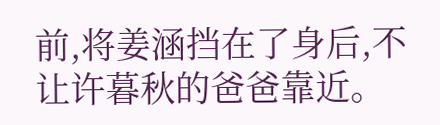前,将姜涵挡在了身后,不让许暮秋的爸爸靠近。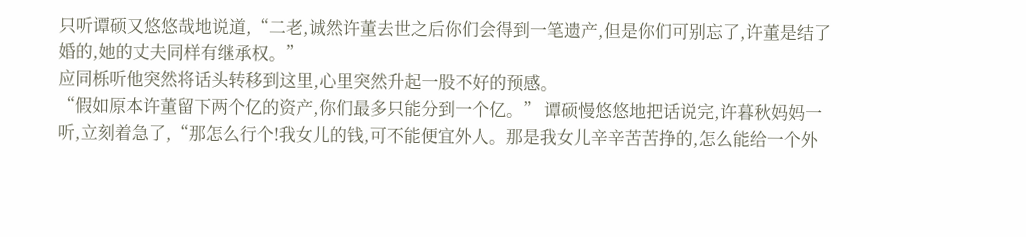只听谭硕又悠悠哉地说道,“二老,诚然许董去世之后你们会得到一笔遗产,但是你们可别忘了,许董是结了婚的,她的丈夫同样有继承权。”
应同栎听他突然将话头转移到这里,心里突然升起一股不好的预感。
“假如原本许董留下两个亿的资产,你们最多只能分到一个亿。” 谭硕慢悠悠地把话说完,许暮秋妈妈一听,立刻着急了,“那怎么行个!我女儿的钱,可不能便宜外人。那是我女儿辛辛苦苦挣的,怎么能给一个外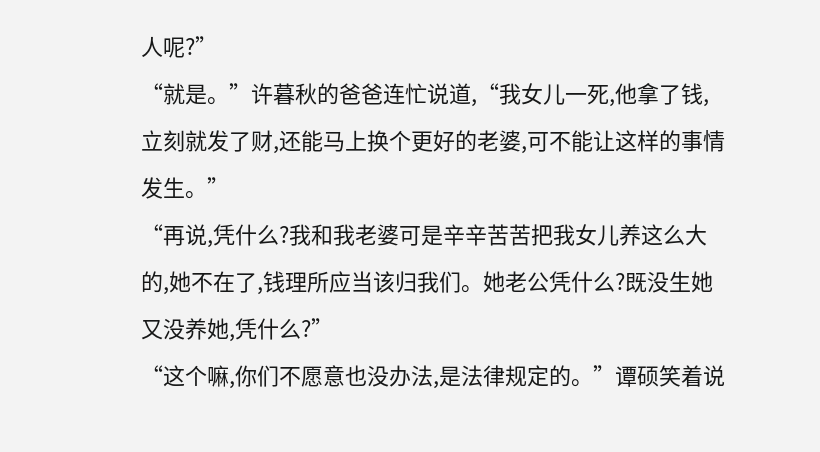人呢?”
“就是。”许暮秋的爸爸连忙说道,“我女儿一死,他拿了钱,立刻就发了财,还能马上换个更好的老婆,可不能让这样的事情发生。”
“再说,凭什么?我和我老婆可是辛辛苦苦把我女儿养这么大的,她不在了,钱理所应当该归我们。她老公凭什么?既没生她又没养她,凭什么?”
“这个嘛,你们不愿意也没办法,是法律规定的。”谭硕笑着说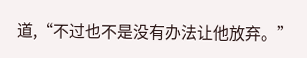道,“不过也不是没有办法让他放弃。”